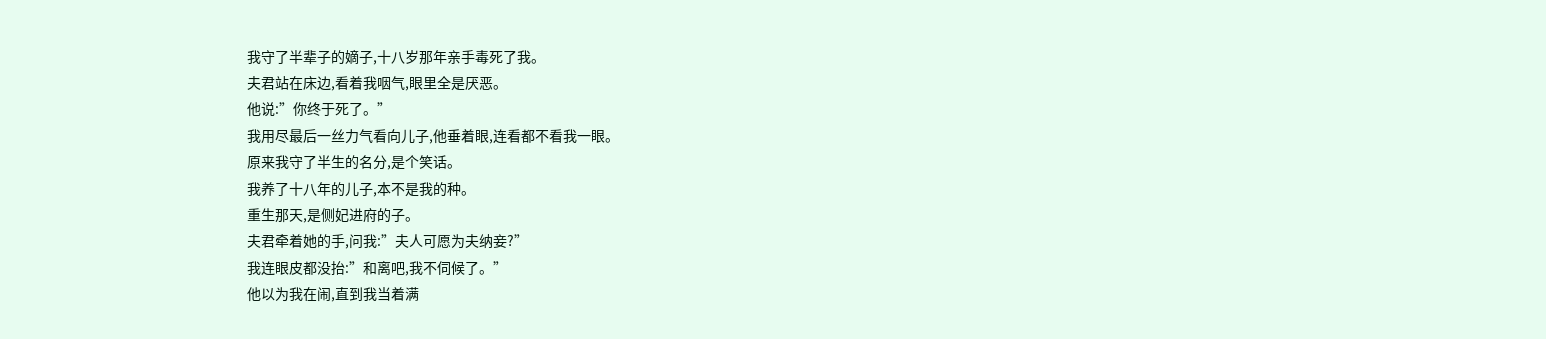我守了半辈子的嫡子,十八岁那年亲手毒死了我。
夫君站在床边,看着我咽气,眼里全是厌恶。
他说:”你终于死了。”
我用尽最后一丝力气看向儿子,他垂着眼,连看都不看我一眼。
原来我守了半生的名分,是个笑话。
我养了十八年的儿子,本不是我的种。
重生那天,是侧妃进府的子。
夫君牵着她的手,问我:”夫人可愿为夫纳妾?”
我连眼皮都没抬:”和离吧,我不伺候了。”
他以为我在闹,直到我当着满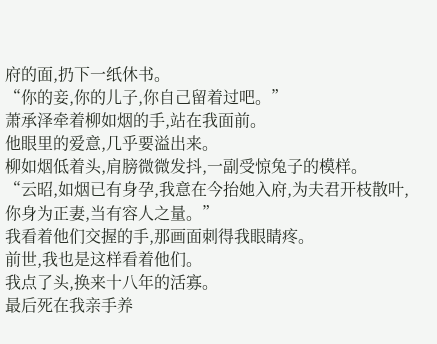府的面,扔下一纸休书。
“你的妾,你的儿子,你自己留着过吧。”
萧承泽牵着柳如烟的手,站在我面前。
他眼里的爱意,几乎要溢出来。
柳如烟低着头,肩膀微微发抖,一副受惊兔子的模样。
“云昭,如烟已有身孕,我意在今抬她入府,为夫君开枝散叶,你身为正妻,当有容人之量。”
我看着他们交握的手,那画面刺得我眼睛疼。
前世,我也是这样看着他们。
我点了头,换来十八年的活寡。
最后死在我亲手养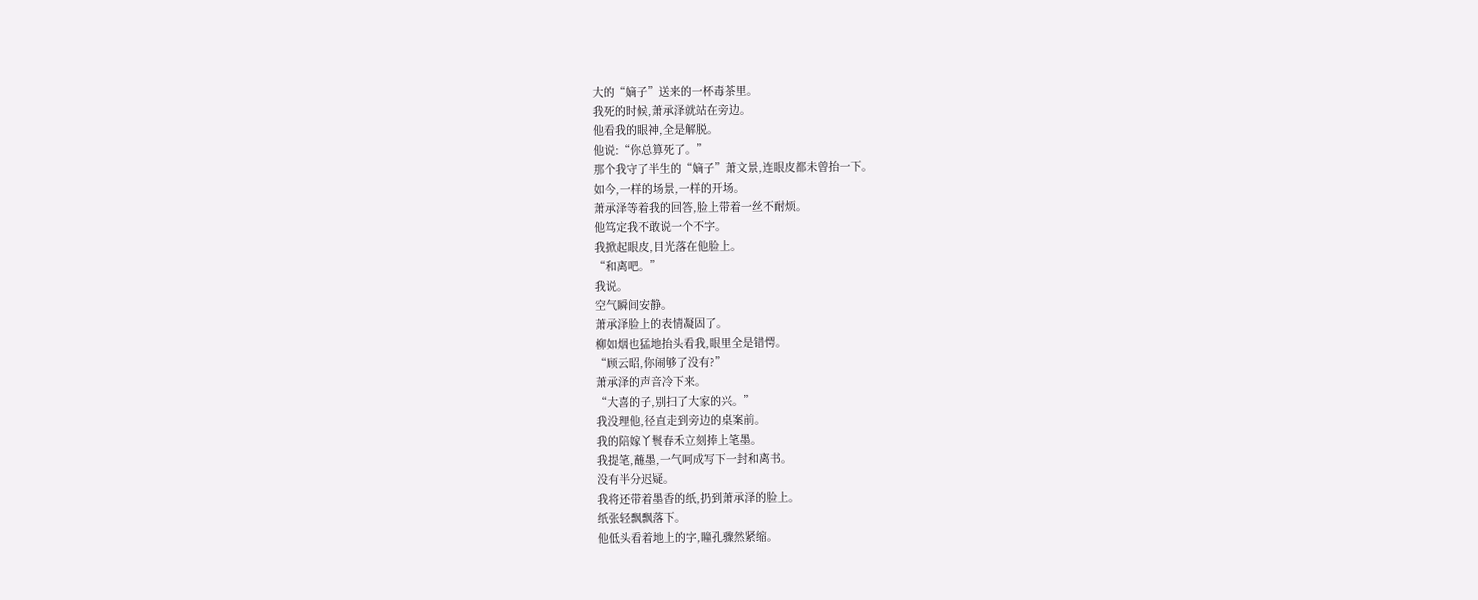大的“嫡子”送来的一杯毒茶里。
我死的时候,萧承泽就站在旁边。
他看我的眼神,全是解脱。
他说:“你总算死了。”
那个我守了半生的“嫡子”萧文景,连眼皮都未曾抬一下。
如今,一样的场景,一样的开场。
萧承泽等着我的回答,脸上带着一丝不耐烦。
他笃定我不敢说一个不字。
我掀起眼皮,目光落在他脸上。
“和离吧。”
我说。
空气瞬间安静。
萧承泽脸上的表情凝固了。
柳如烟也猛地抬头看我,眼里全是错愕。
“顾云昭,你闹够了没有?”
萧承泽的声音冷下来。
“大喜的子,别扫了大家的兴。”
我没理他,径直走到旁边的桌案前。
我的陪嫁丫鬟春禾立刻捧上笔墨。
我提笔,蘸墨,一气呵成写下一封和离书。
没有半分迟疑。
我将还带着墨香的纸,扔到萧承泽的脸上。
纸张轻飘飘落下。
他低头看着地上的字,瞳孔骤然紧缩。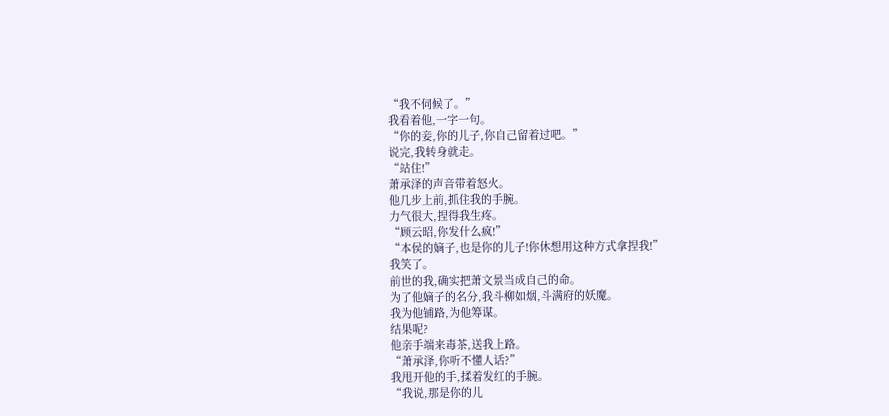“我不伺候了。”
我看着他,一字一句。
“你的妾,你的儿子,你自己留着过吧。”
说完,我转身就走。
“站住!”
萧承泽的声音带着怒火。
他几步上前,抓住我的手腕。
力气很大,捏得我生疼。
“顾云昭,你发什么疯!”
“本侯的嫡子,也是你的儿子!你休想用这种方式拿捏我!”
我笑了。
前世的我,确实把萧文景当成自己的命。
为了他嫡子的名分,我斗柳如烟,斗满府的妖魔。
我为他铺路,为他筹谋。
结果呢?
他亲手端来毒茶,送我上路。
“萧承泽,你听不懂人话?”
我甩开他的手,揉着发红的手腕。
“我说,那是你的儿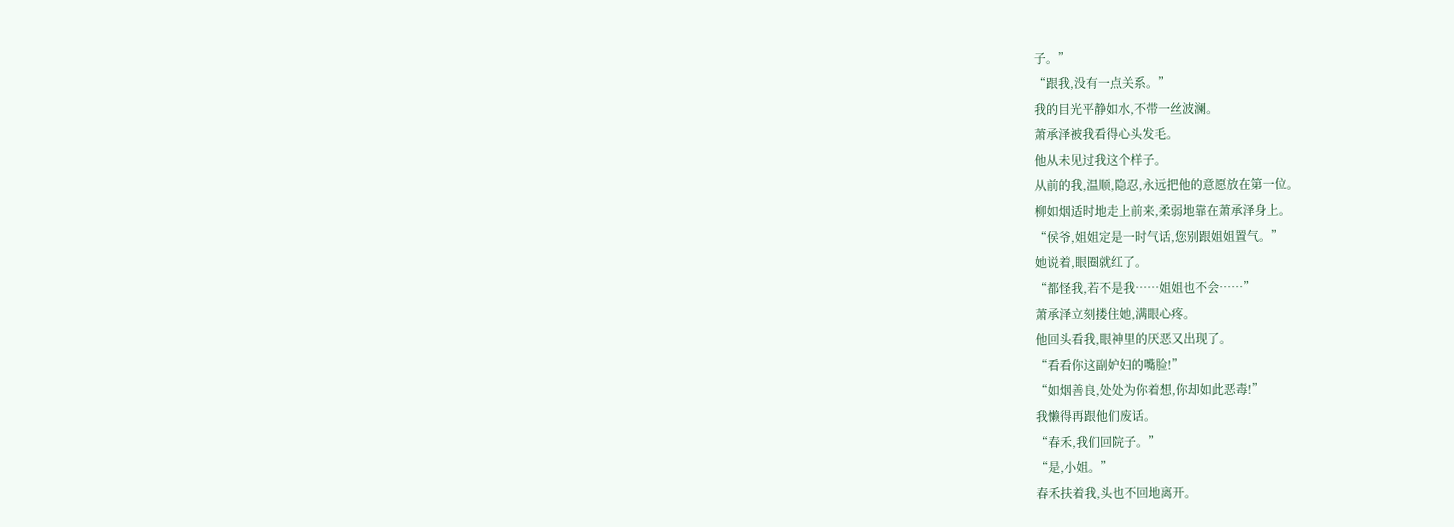子。”
“跟我,没有一点关系。”
我的目光平静如水,不带一丝波澜。
萧承泽被我看得心头发毛。
他从未见过我这个样子。
从前的我,温顺,隐忍,永远把他的意愿放在第一位。
柳如烟适时地走上前来,柔弱地靠在萧承泽身上。
“侯爷,姐姐定是一时气话,您别跟姐姐置气。”
她说着,眼圈就红了。
“都怪我,若不是我……姐姐也不会……”
萧承泽立刻搂住她,满眼心疼。
他回头看我,眼神里的厌恶又出现了。
“看看你这副妒妇的嘴脸!”
“如烟善良,处处为你着想,你却如此恶毒!”
我懒得再跟他们废话。
“春禾,我们回院子。”
“是,小姐。”
春禾扶着我,头也不回地离开。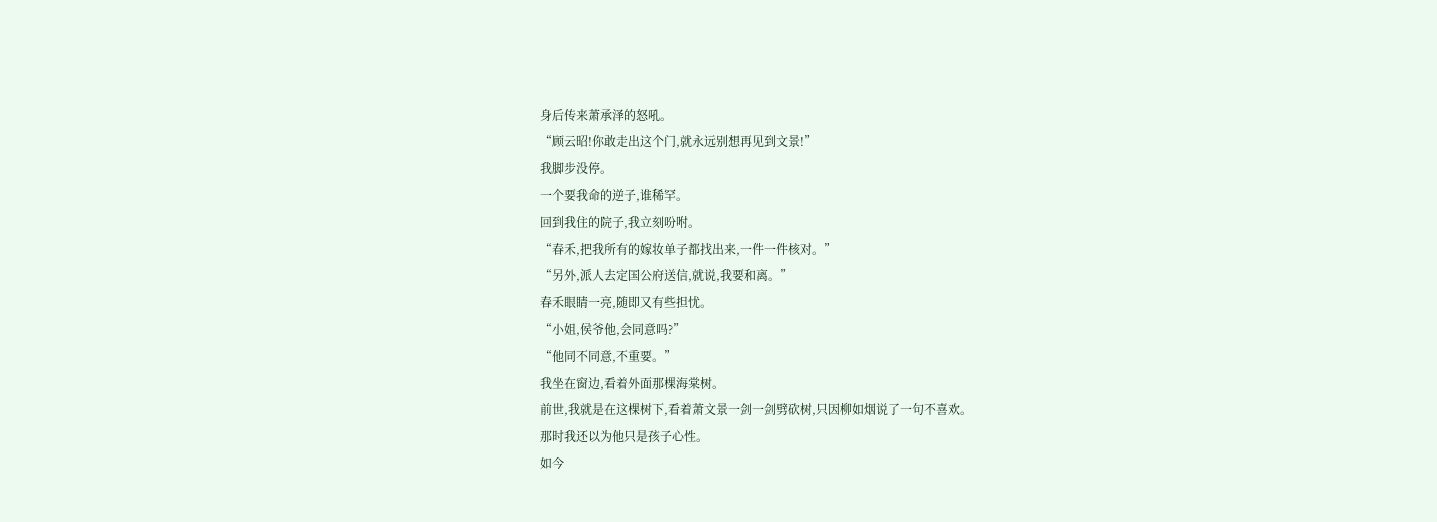身后传来萧承泽的怒吼。
“顾云昭!你敢走出这个门,就永远别想再见到文景!”
我脚步没停。
一个要我命的逆子,谁稀罕。
回到我住的院子,我立刻吩咐。
“春禾,把我所有的嫁妆单子都找出来,一件一件核对。”
“另外,派人去定国公府送信,就说,我要和离。”
春禾眼睛一亮,随即又有些担忧。
“小姐,侯爷他,会同意吗?”
“他同不同意,不重要。”
我坐在窗边,看着外面那棵海棠树。
前世,我就是在这棵树下,看着萧文景一剑一剑劈砍树,只因柳如烟说了一句不喜欢。
那时我还以为他只是孩子心性。
如今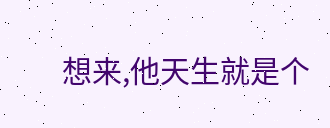想来,他天生就是个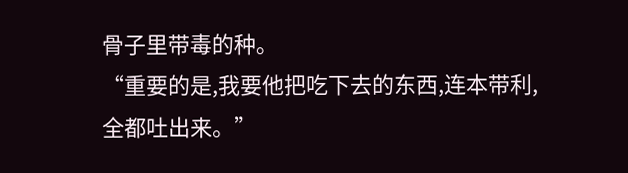骨子里带毒的种。
“重要的是,我要他把吃下去的东西,连本带利,全都吐出来。”